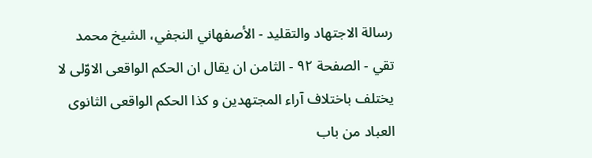رسالة الاجتهاد والتقليد - الأصفهاني النجفي، الشيخ محمد تقي - الصفحة ٩٢ - الثامن ان يقال ان الحكم الواقعى الاوّلى لا يختلف باختلاف آراء المجتهدين و كذا الحكم الواقعى الثانوى
العباد من باب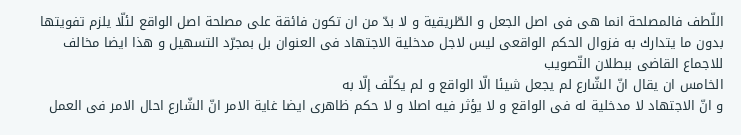اللّطف فالمصلحة انما هى فى اصل الجعل و الطّريقية و لا بدّ من ان تكون فائقة على مصلحة اصل الواقع لئلّا يلزم تفويتها بدون ما يتدارك به فزوال الحكم الواقعى ليس لاجل مدخلية الاجتهاد فى العنوان بل بمجرّد التسهيل و هذا ايضا مخالف للاجماع القاضى ببطلان التّصويب
الخامس ان يقال انّ الشّارع لم يجعل شيئا الّا الواقع و لم يكلّف إلّا به
و انّ الاجتهاد لا مدخلية له فى الواقع و لا يؤثر فيه اصلا و لا حكم ظاهرى ايضا غاية الامر انّ الشّارع احال الامر فى العمل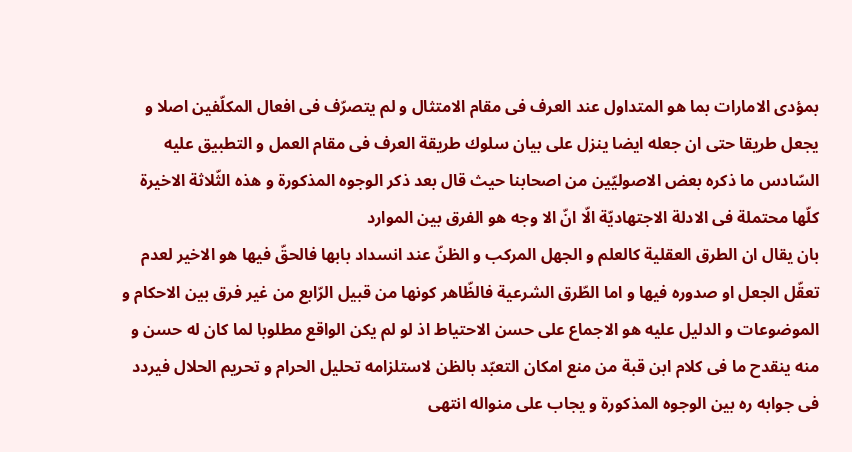بمؤدى الامارات بما هو المتداول عند العرف فى مقام الامتثال و لم يتصرّف فى افعال المكلّفين اصلا و يجعل طريقا حتى ان جعله ايضا ينزل على بيان سلوك طريقة العرف فى مقام العمل و التطبيق عليه
السّادس ما ذكره بعض الاصوليّين من اصحابنا حيث قال بعد ذكر الوجوه المذكورة و هذه الثّلاثة الاخيرة كلّها محتملة فى الادلة الاجتهاديّة الّا انّ الا وجه هو الفرق بين الموارد
بان يقال ان الطرق العقلية كالعلم و الجهل المركب و الظنّ عند انسداد بابها فالحقّ فيها هو الاخير لعدم تعقّل الجعل او صدوره فيها و اما الطّرق الشرعية فالظّاهر كونها من قبيل الرّابع من غير فرق بين الاحكام و الموضوعات و الدليل عليه هو الاجماع على حسن الاحتياط اذ لو لم يكن الواقع مطلوبا لما كان له حسن و منه ينقدح ما فى كلام ابن قبة من منع امكان التعبّد بالظن لاستلزامه تحليل الحرام و تحريم الحلال فيردد فى جوابه ره بين الوجوه المذكورة و يجاب على منواله انتهى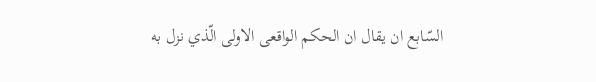السّابع ان يقال ان الحكم الواقعى الاولى الّذي نزل به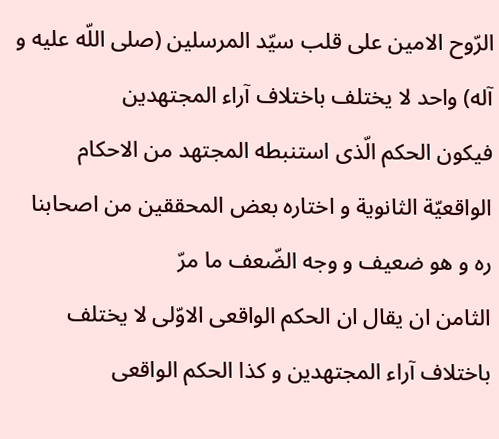الرّوح الامين على قلب سيّد المرسلين (صلى اللّه عليه و آله) واحد لا يختلف باختلاف آراء المجتهدين
فيكون الحكم الّذى استنبطه المجتهد من الاحكام الواقعيّة الثانوية و اختاره بعض المحققين من اصحابنا ره و هو ضعيف و وجه الضّعف ما مرّ
الثامن ان يقال ان الحكم الواقعى الاوّلى لا يختلف باختلاف آراء المجتهدين و كذا الحكم الواقعى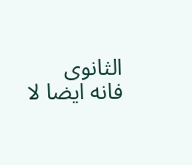الثانوى
فانه ايضا لا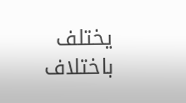يختلف باختلاف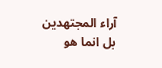آراء المجتهدين بل انما هو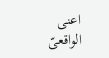اعنى الواقعىّ